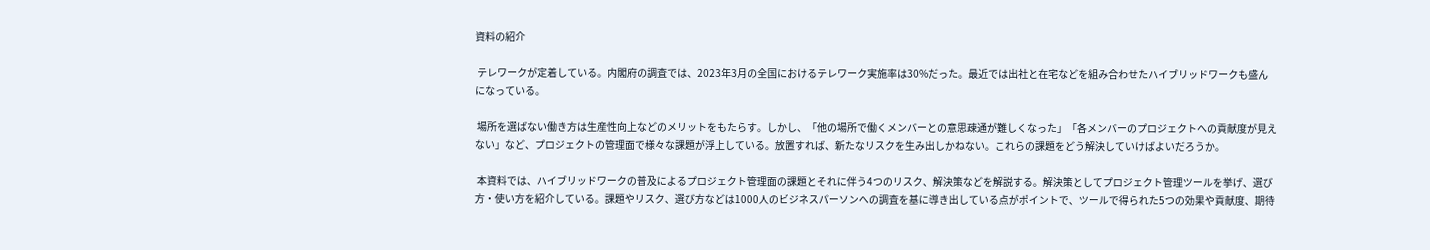資料の紹介

 テレワークが定着している。内閣府の調査では、2023年3月の全国におけるテレワーク実施率は30%だった。最近では出社と在宅などを組み合わせたハイブリッドワークも盛んになっている。

 場所を選ばない働き方は生産性向上などのメリットをもたらす。しかし、「他の場所で働くメンバーとの意思疎通が難しくなった」「各メンバーのプロジェクトへの貢献度が見えない」など、プロジェクトの管理面で様々な課題が浮上している。放置すれば、新たなリスクを生み出しかねない。これらの課題をどう解決していけばよいだろうか。

 本資料では、ハイブリッドワークの普及によるプロジェクト管理面の課題とそれに伴う4つのリスク、解決策などを解説する。解決策としてプロジェクト管理ツールを挙げ、選び方・使い方を紹介している。課題やリスク、選び方などは1000人のビジネスパーソンへの調査を基に導き出している点がポイントで、ツールで得られた5つの効果や貢献度、期待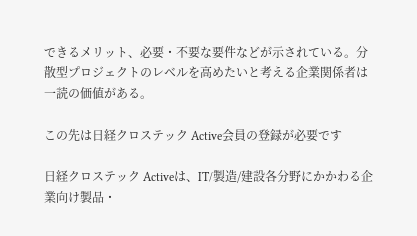できるメリット、必要・不要な要件などが示されている。分散型プロジェクトのレベルを高めたいと考える企業関係者は一読の価値がある。

この先は日経クロステック Active会員の登録が必要です

日経クロステック Activeは、IT/製造/建設各分野にかかわる企業向け製品・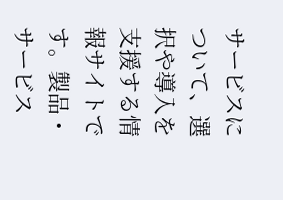サービスについて、選択や導入を支援する情報サイトです。製品・サービス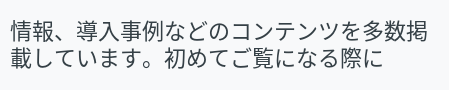情報、導入事例などのコンテンツを多数掲載しています。初めてご覧になる際に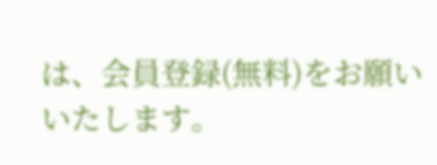は、会員登録(無料)をお願いいたします。